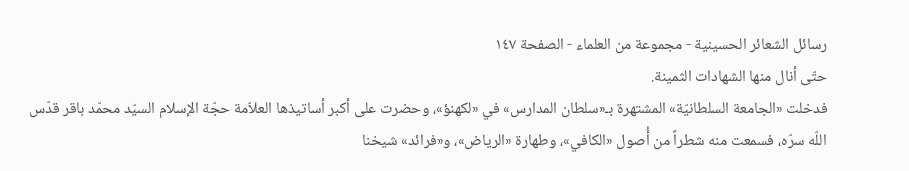رسائل الشعائر الحسينية - مجموعة من العلماء - الصفحة ١٤٧
حتّى أنال منها الشهادات الثمينة.
فدخلت «الجامعة السلطانيّة» المشتهرة بـ«سلطان المدارس» في «لكهنؤ»، وحضرت على أكبر أساتيذها العلاّمة حجّة الإسلام السيّد محمّد باقر قدّس اللّه سرّه، فسمعت منه شطراً من أُصول «الكافي»، وطهارة «الرياض»، و«فرائد» شيخنا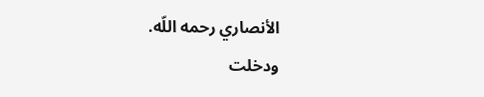الأنصاري رحمه اللّه.
ودخلت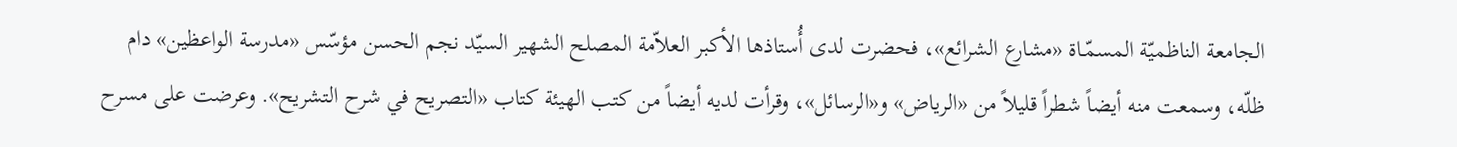الجامعة الناظميّة المسمّـاة «مشارع الشرائع»، فحضرت لدى أُستاذها الأكبر العلاّمة المصلح الشهير السيّد نجم الحسن مؤسّس «مدرسة الواعظين» دام ظلّه، وسمعت منه أيضاً شطراً قليلاً من «الرياض» و«الرسائل»، وقرأت لديه أيضاً من كتب الهيئة كتاب «التصريح في شرح التشريح». وعرضت على مسرح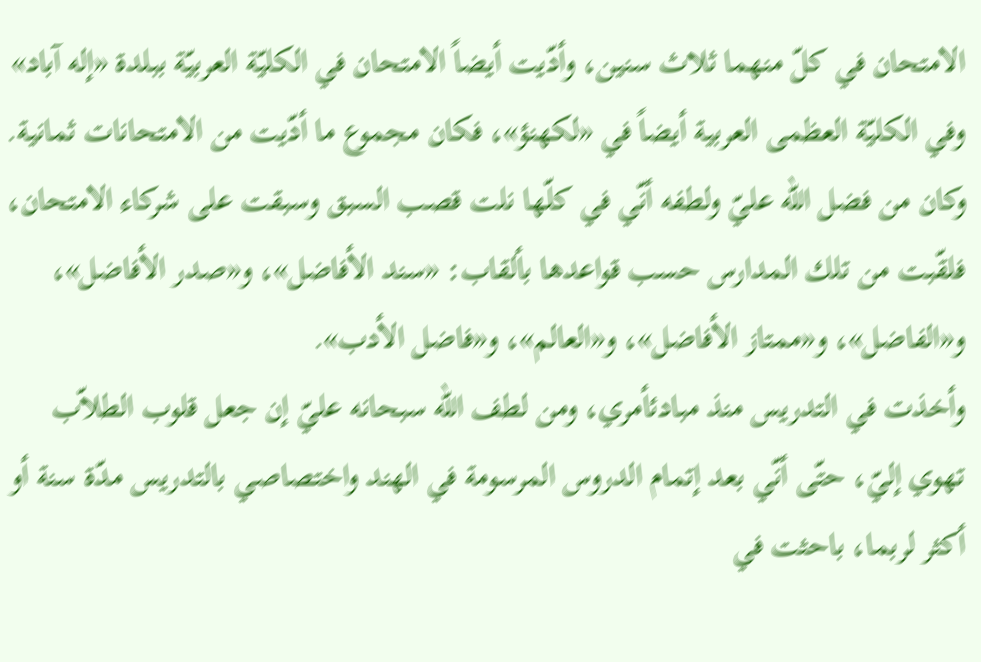الامتحان في كلّ منهما ثلاث سنين، وأدّيت أيضاً الامتحان في الكليّة العربيّة ببلدة «إله آباد» وفي الكليّة العظمى العربية أيضاً في «لكهنؤ»، فكان مجموع ما أدّيت من الامتحانات ثمانية.
وكان من فضل اللّه عليّ ولطفه أنّي في كلّها نلت قصب السبق وسبقت على شركاء الامتحان، فلقّبت من تلك المدارس حسب قواعدها بألقاب: «سند الأفاضل»، و«صدر الأفاضل»، و«الفاضل»، و«ممتاز الأفاضل»، و«العالم»، و«فاضل الأدب».
وأخذت في التدريس منذ مبادئأمري، ومن لطف اللّه سبحانه عليّ إن جعل قلوب الطلاّب تهوي إليّ، حتّى أنّي بعد إتمام الدروس المرسومة في الهند واختصاصي بالتدريس مدّة سنة أو أكثر لربما، باحثت في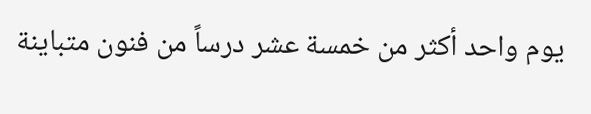يوم واحد أكثر من خمسة عشر درساً من فنون متباينة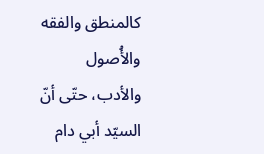كالمنطق والفقه والأُصول والأدب، حتّى أنّ السيّد أبي دام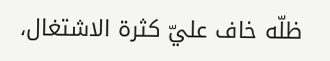ظلّه خاف عليّ كثرة الاشتغال،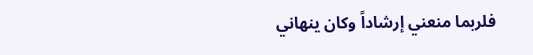فلربما منعني إرشاداً وكان ينهاني